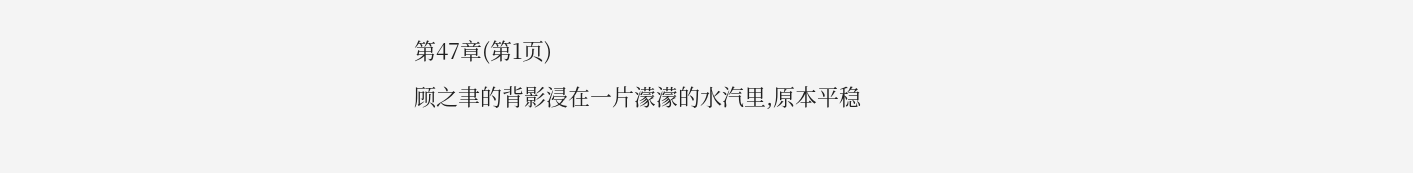第47章(第1页)
顾之聿的背影浸在一片濛濛的水汽里,原本平稳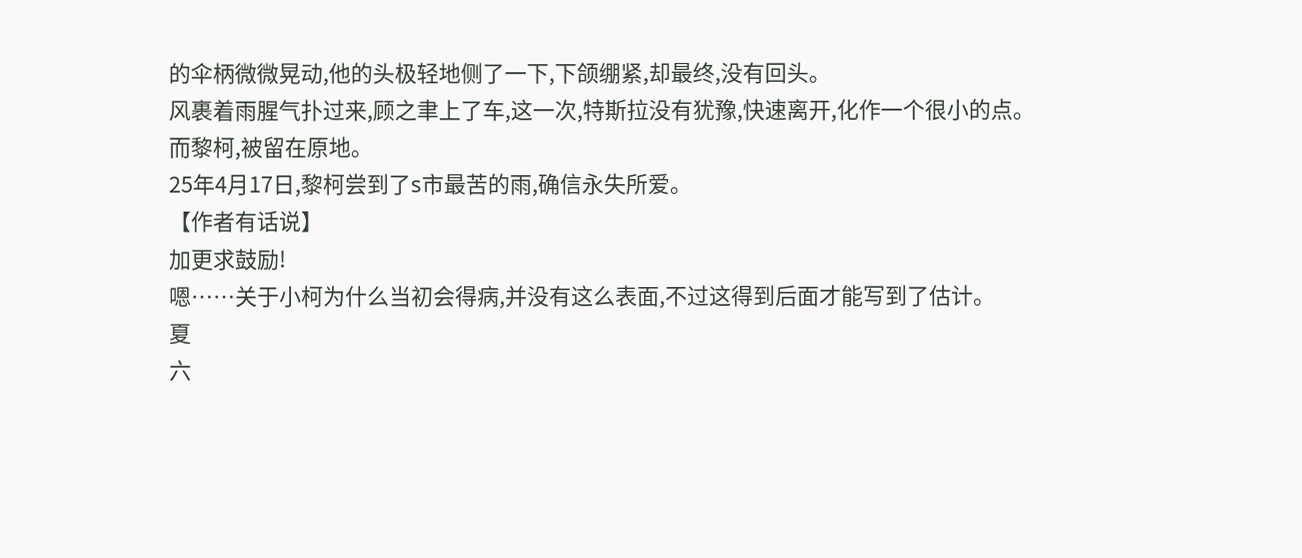的伞柄微微晃动,他的头极轻地侧了一下,下颌绷紧,却最终,没有回头。
风裹着雨腥气扑过来,顾之聿上了车,这一次,特斯拉没有犹豫,快速离开,化作一个很小的点。
而黎柯,被留在原地。
25年4月17日,黎柯尝到了s市最苦的雨,确信永失所爱。
【作者有话说】
加更求鼓励!
嗯……关于小柯为什么当初会得病,并没有这么表面,不过这得到后面才能写到了估计。
夏
六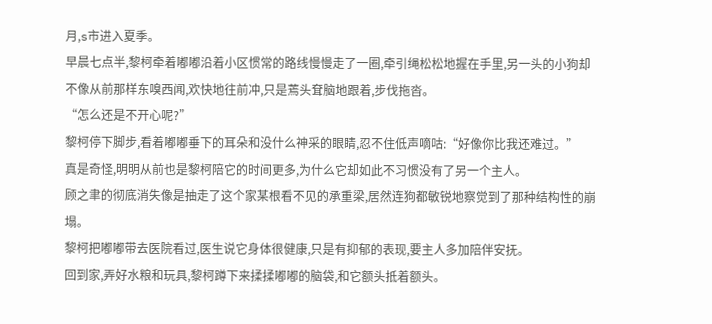月,s市进入夏季。
早晨七点半,黎柯牵着嘟嘟沿着小区惯常的路线慢慢走了一圈,牵引绳松松地握在手里,另一头的小狗却不像从前那样东嗅西闻,欢快地往前冲,只是蔫头耷脑地跟着,步伐拖沓。
“怎么还是不开心呢?”
黎柯停下脚步,看着嘟嘟垂下的耳朵和没什么神采的眼睛,忍不住低声嘀咕:“好像你比我还难过。”
真是奇怪,明明从前也是黎柯陪它的时间更多,为什么它却如此不习惯没有了另一个主人。
顾之聿的彻底消失像是抽走了这个家某根看不见的承重梁,居然连狗都敏锐地察觉到了那种结构性的崩塌。
黎柯把嘟嘟带去医院看过,医生说它身体很健康,只是有抑郁的表现,要主人多加陪伴安抚。
回到家,弄好水粮和玩具,黎柯蹲下来揉揉嘟嘟的脑袋,和它额头抵着额头。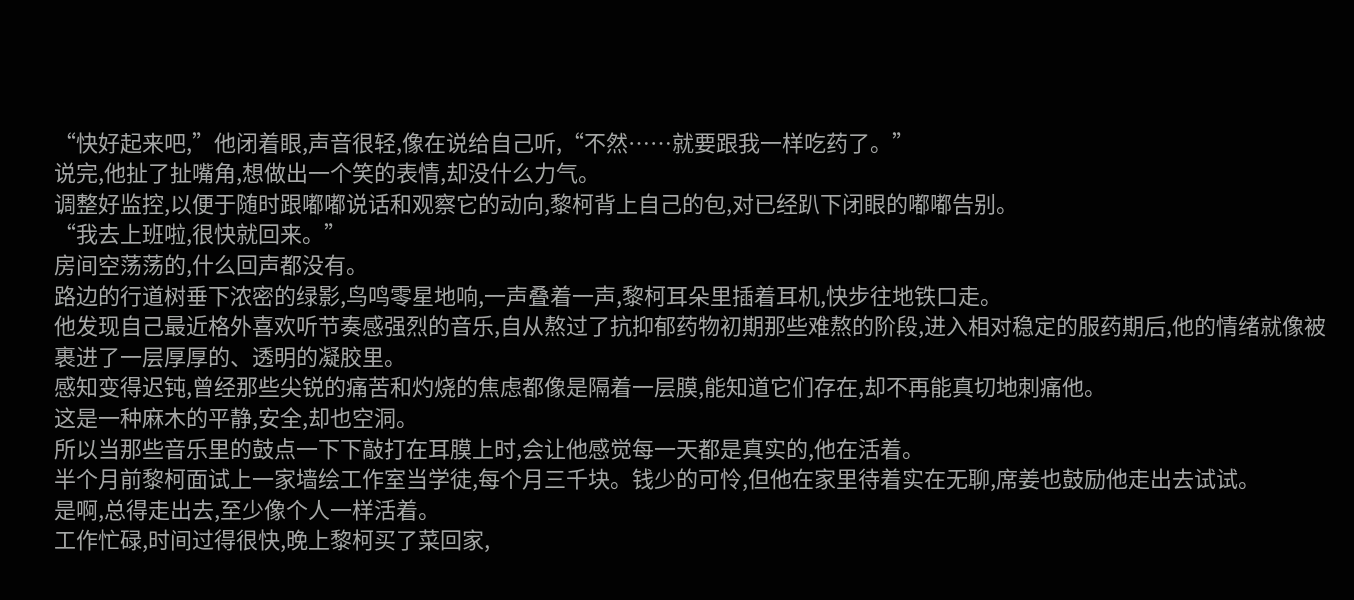“快好起来吧,”他闭着眼,声音很轻,像在说给自己听,“不然……就要跟我一样吃药了。”
说完,他扯了扯嘴角,想做出一个笑的表情,却没什么力气。
调整好监控,以便于随时跟嘟嘟说话和观察它的动向,黎柯背上自己的包,对已经趴下闭眼的嘟嘟告别。
“我去上班啦,很快就回来。”
房间空荡荡的,什么回声都没有。
路边的行道树垂下浓密的绿影,鸟鸣零星地响,一声叠着一声,黎柯耳朵里插着耳机,快步往地铁口走。
他发现自己最近格外喜欢听节奏感强烈的音乐,自从熬过了抗抑郁药物初期那些难熬的阶段,进入相对稳定的服药期后,他的情绪就像被裹进了一层厚厚的、透明的凝胶里。
感知变得迟钝,曾经那些尖锐的痛苦和灼烧的焦虑都像是隔着一层膜,能知道它们存在,却不再能真切地刺痛他。
这是一种麻木的平静,安全,却也空洞。
所以当那些音乐里的鼓点一下下敲打在耳膜上时,会让他感觉每一天都是真实的,他在活着。
半个月前黎柯面试上一家墙绘工作室当学徒,每个月三千块。钱少的可怜,但他在家里待着实在无聊,席姜也鼓励他走出去试试。
是啊,总得走出去,至少像个人一样活着。
工作忙碌,时间过得很快,晚上黎柯买了菜回家,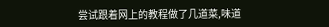尝试跟着网上的教程做了几道菜,味道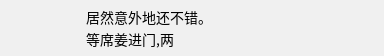居然意外地还不错。
等席姜进门,两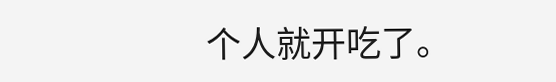个人就开吃了。